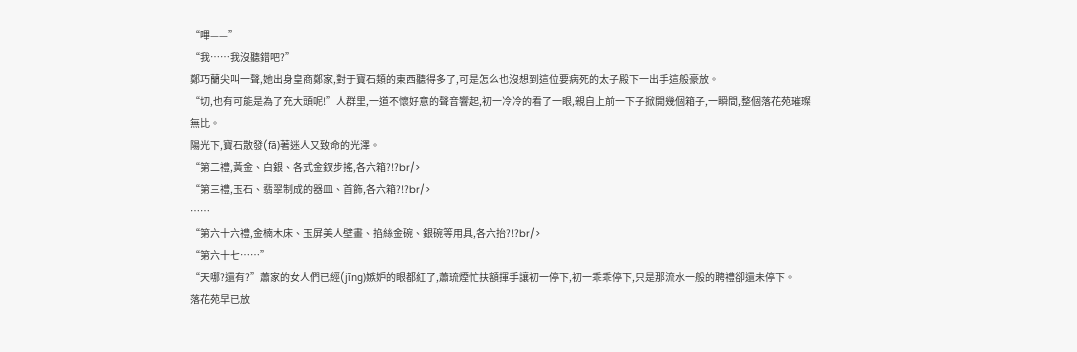“嗶——”
“我……我沒聽錯吧?”
鄭巧蘭尖叫一聲,她出身皇商鄭家,對于寶石類的東西聽得多了,可是怎么也沒想到這位要病死的太子殿下一出手這般豪放。
“切,也有可能是為了充大頭呢!”人群里,一道不懷好意的聲音響起,初一冷冷的看了一眼,親自上前一下子掀開幾個箱子,一瞬間,整個落花苑璀璨無比。
陽光下,寶石散發(fā)著迷人又致命的光澤。
“第二禮,黃金、白銀、各式金釵步搖,各六箱?!?br/>
“第三禮,玉石、翡翠制成的器皿、首飾,各六箱?!?br/>
……
“第六十六禮,金楠木床、玉屏美人壁畫、掐絲金碗、銀碗等用具,各六抬?!?br/>
“第六十七……”
“天哪?還有?”蕭家的女人們已經(jīng)嫉妒的眼都紅了,蕭琉煙忙扶額揮手讓初一停下,初一乖乖停下,只是那流水一般的聘禮卻還未停下。
落花苑早已放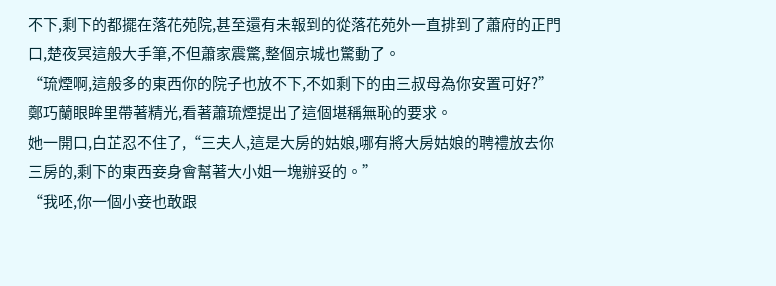不下,剩下的都擺在落花苑院,甚至還有未報到的從落花苑外一直排到了蕭府的正門口,楚夜冥這般大手筆,不但蕭家震驚,整個京城也驚動了。
“琉煙啊,這般多的東西你的院子也放不下,不如剩下的由三叔母為你安置可好?”鄭巧蘭眼眸里帶著精光,看著蕭琉煙提出了這個堪稱無恥的要求。
她一開口,白芷忍不住了,“三夫人,這是大房的姑娘,哪有將大房姑娘的聘禮放去你三房的,剩下的東西妾身會幫著大小姐一塊辦妥的。”
“我呸,你一個小妾也敢跟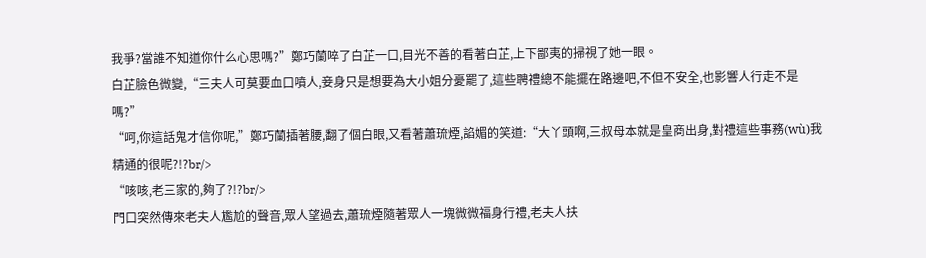我爭?當誰不知道你什么心思嗎?”鄭巧蘭啐了白芷一口,目光不善的看著白芷,上下鄙夷的掃視了她一眼。
白芷臉色微變,“三夫人可莫要血口噴人,妾身只是想要為大小姐分憂罷了,這些聘禮總不能擺在路邊吧,不但不安全,也影響人行走不是嗎?”
“呵,你這話鬼才信你呢,”鄭巧蘭插著腰,翻了個白眼,又看著蕭琉煙,諂媚的笑道:“大丫頭啊,三叔母本就是皇商出身,對禮這些事務(wù)我精通的很呢?!?br/>
“咳咳,老三家的,夠了?!?br/>
門口突然傳來老夫人尷尬的聲音,眾人望過去,蕭琉煙隨著眾人一塊微微福身行禮,老夫人扶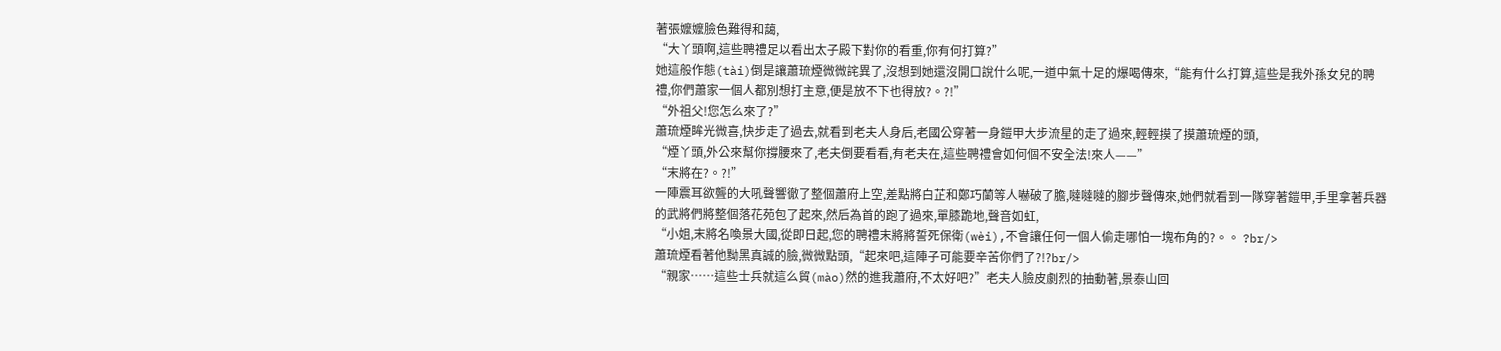著張嬤嬤臉色難得和藹,
“大丫頭啊,這些聘禮足以看出太子殿下對你的看重,你有何打算?”
她這般作態(tài)倒是讓蕭琉煙微微詫異了,沒想到她還沒開口說什么呢,一道中氣十足的爆喝傳來,“能有什么打算,這些是我外孫女兒的聘禮,你們蕭家一個人都別想打主意,便是放不下也得放?。?!”
“外祖父!您怎么來了?”
蕭琉煙眸光微喜,快步走了過去,就看到老夫人身后,老國公穿著一身鎧甲大步流星的走了過來,輕輕摸了摸蕭琉煙的頭,
“煙丫頭,外公來幫你撐腰來了,老夫倒要看看,有老夫在,這些聘禮會如何個不安全法!來人——”
“末將在?。?!”
一陣震耳欲聾的大吼聲響徹了整個蕭府上空,差點將白芷和鄭巧蘭等人嚇破了膽,噠噠噠的腳步聲傳來,她們就看到一隊穿著鎧甲,手里拿著兵器的武將們將整個落花苑包了起來,然后為首的跑了過來,單膝跪地,聲音如虹,
“小姐,末將名喚景大國,從即日起,您的聘禮末將將誓死保衛(wèi),不會讓任何一個人偷走哪怕一塊布角的?。。 ?br/>
蕭琉煙看著他黝黑真誠的臉,微微點頭,“起來吧,這陣子可能要辛苦你們了?!?br/>
“親家……這些士兵就這么貿(mào)然的進我蕭府,不太好吧?”老夫人臉皮劇烈的抽動著,景泰山回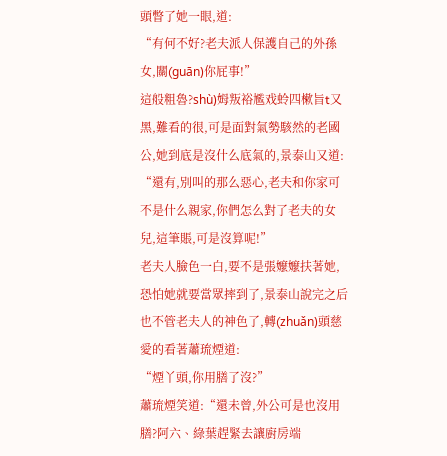頭瞥了她一眼,道:
“有何不好?老夫派人保護自己的外孫女,關(guān)你屁事!”
這般粗魯?shù)姆叛裕尷戏蛉四樕旨t又黑,難看的很,可是面對氣勢駭然的老國公,她到底是沒什么底氣的,景泰山又道:
“還有,別叫的那么惡心,老夫和你家可不是什么親家,你們怎么對了老夫的女兒,這筆賬,可是沒算呢!”
老夫人臉色一白,要不是張嬤嬤扶著她,恐怕她就要當眾摔到了,景泰山說完之后也不管老夫人的神色了,轉(zhuǎn)頭慈愛的看著蕭琉煙道:
“煙丫頭,你用膳了沒?”
蕭琉煙笑道:“還未曾,外公可是也沒用膳?阿六、綠葉趕緊去讓廚房端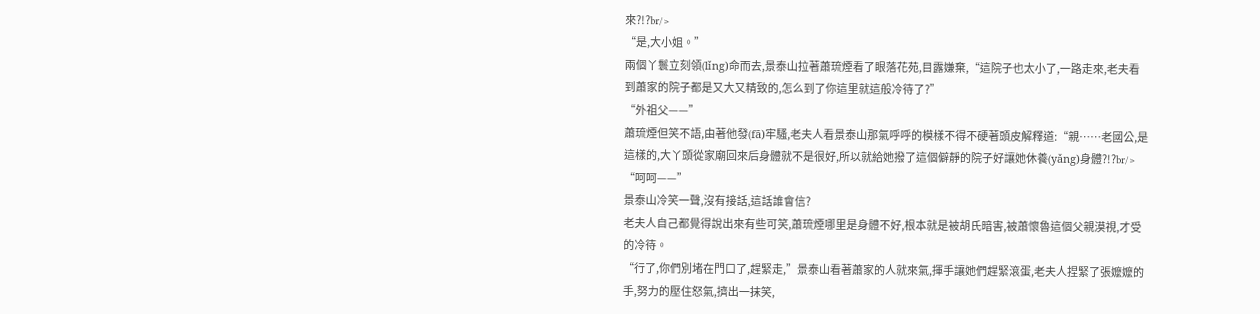來?!?br/>
“是,大小姐。”
兩個丫鬟立刻領(lǐng)命而去,景泰山拉著蕭琉煙看了眼落花苑,目露嫌棄,“這院子也太小了,一路走來,老夫看到蕭家的院子都是又大又精致的,怎么到了你這里就這般冷待了?”
“外祖父——”
蕭琉煙但笑不語,由著他發(fā)牢騷,老夫人看景泰山那氣呼呼的模樣不得不硬著頭皮解釋道:“親……老國公,是這樣的,大丫頭從家廟回來后身體就不是很好,所以就給她撥了這個僻靜的院子好讓她休養(yǎng)身體?!?br/>
“呵呵——”
景泰山冷笑一聲,沒有接話,這話誰會信?
老夫人自己都覺得說出來有些可笑,蕭琉煙哪里是身體不好,根本就是被胡氏暗害,被蕭懷魯這個父親漠視,才受的冷待。
“行了,你們別堵在門口了,趕緊走,”景泰山看著蕭家的人就來氣,揮手讓她們趕緊滾蛋,老夫人捏緊了張嬤嬤的手,努力的壓住怒氣,擠出一抹笑,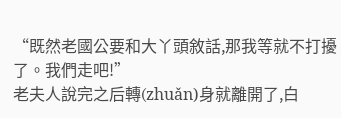“既然老國公要和大丫頭敘話,那我等就不打擾了。我們走吧!”
老夫人說完之后轉(zhuǎn)身就離開了,白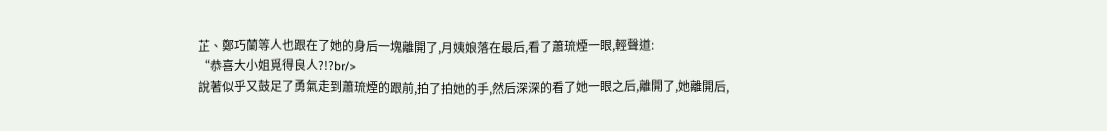芷、鄭巧蘭等人也跟在了她的身后一塊離開了,月姨娘落在最后,看了蕭琉煙一眼,輕聲道:
“恭喜大小姐覓得良人?!?br/>
說著似乎又鼓足了勇氣走到蕭琉煙的跟前,拍了拍她的手,然后深深的看了她一眼之后,離開了,她離開后,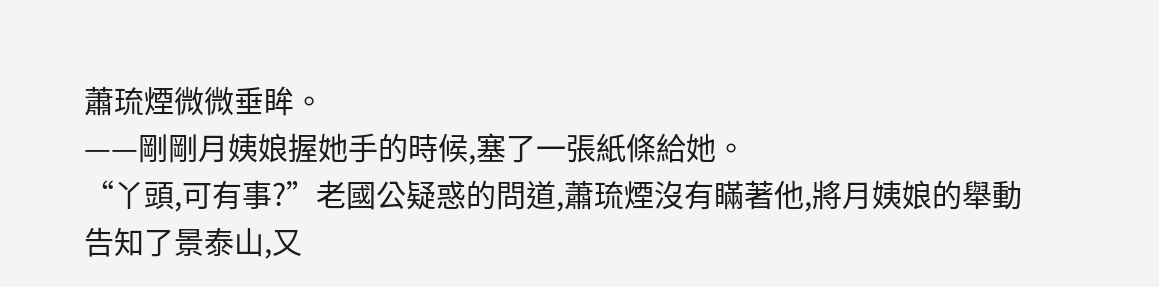蕭琉煙微微垂眸。
——剛剛月姨娘握她手的時候,塞了一張紙條給她。
“丫頭,可有事?”老國公疑惑的問道,蕭琉煙沒有瞞著他,將月姨娘的舉動告知了景泰山,又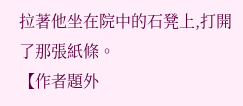拉著他坐在院中的石凳上,打開了那張紙條。
【作者題外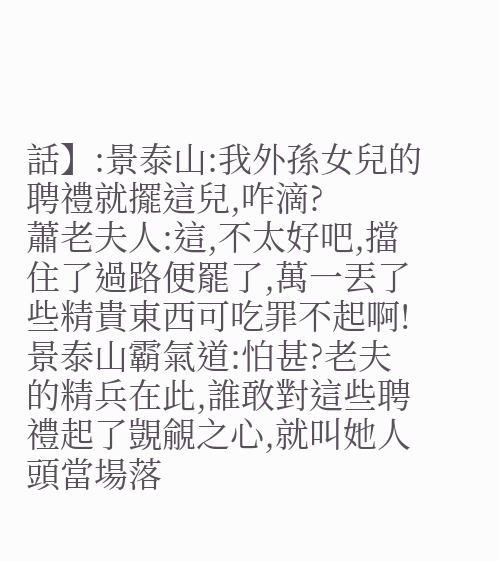話】:景泰山:我外孫女兒的聘禮就擺這兒,咋滴?
蕭老夫人:這,不太好吧,擋住了過路便罷了,萬一丟了些精貴東西可吃罪不起啊!
景泰山霸氣道:怕甚?老夫的精兵在此,誰敢對這些聘禮起了覬覦之心,就叫她人頭當場落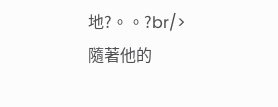地?。。?br/>
隨著他的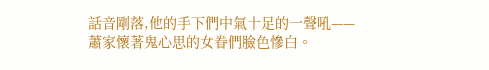話音剛落,他的手下們中氣十足的一聲吼——
蕭家懷著鬼心思的女眷們臉色慘白。